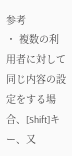参考
・ 複数の利用者に対して同じ内容の設定をする場合、[Shift]キー、又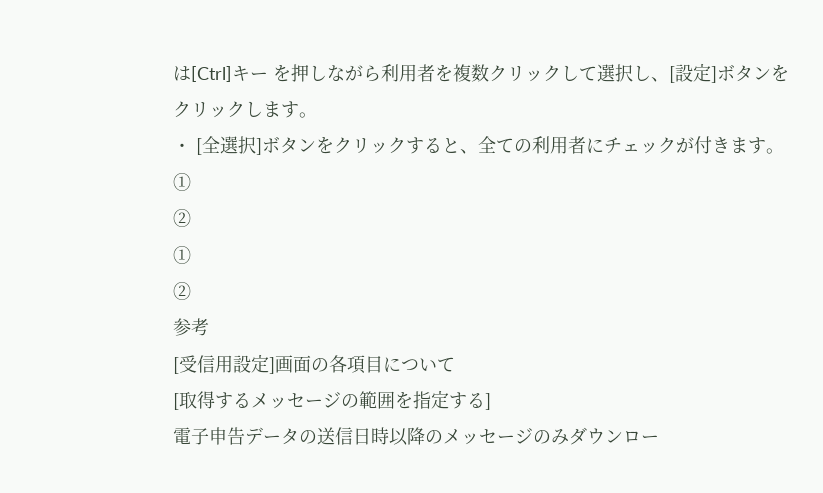は[Ctrl]キー を押しながら利用者を複数クリックして選択し、[設定]ボタンをクリックします。
・ [全選択]ボタンをクリックすると、全ての利用者にチェックが付きます。
①
②
①
②
参考
[受信用設定]画面の各項目について
[取得するメッセージの範囲を指定する]
電子申告データの送信日時以降のメッセージのみダウンロー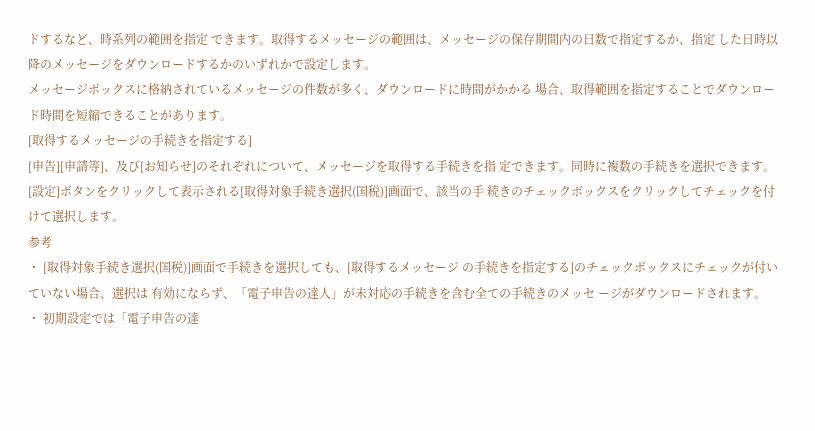ドするなど、時系列の範囲を指定 できます。取得するメッセージの範囲は、メッセージの保存期間内の日数で指定するか、指定 した日時以降のメッセージをダウンロードするかのいずれかで設定します。
メッセージボックスに格納されているメッセージの件数が多く、ダウンロードに時間がかかる 場合、取得範囲を指定することでダウンロード時間を短縮できることがあります。
[取得するメッセージの手続きを指定する]
[申告][申請等]、及び[お知らせ]のそれぞれについて、メッセージを取得する手続きを指 定できます。同時に複数の手続きを選択できます。
[設定]ボタンをクリックして表示される[取得対象手続き選択(国税)]画面で、該当の手 続きのチェックボックスをクリックしてチェックを付けて選択します。
参考
・ [取得対象手続き選択(国税)]画面で手続きを選択しても、[取得するメッセージ の手続きを指定する]のチェックボックスにチェックが付いていない場合、選択は 有効にならず、「電子申告の達人」が未対応の手続きを含む全ての手続きのメッセ ージがダウンロードされます。
・ 初期設定では「電子申告の達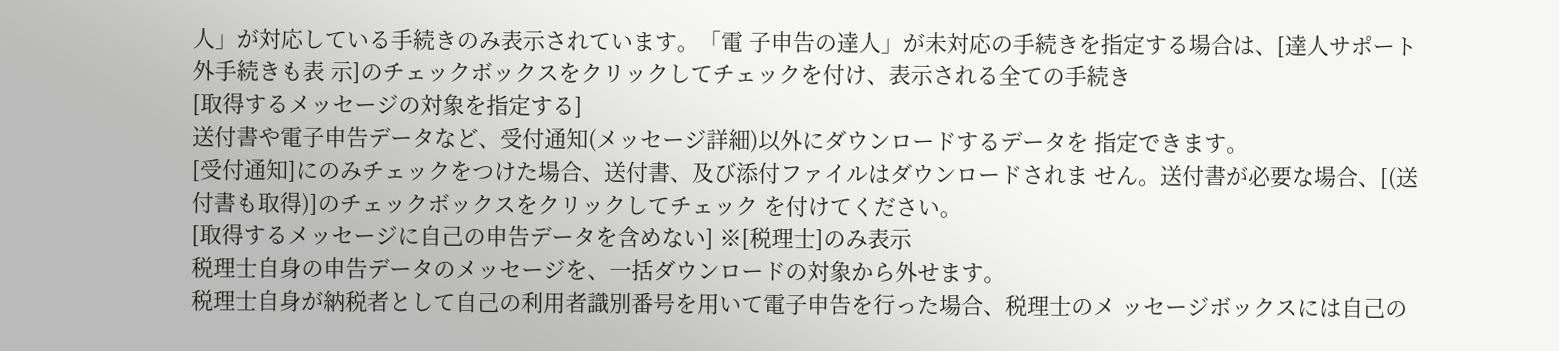人」が対応している手続きのみ表示されています。「電 子申告の達人」が未対応の手続きを指定する場合は、[達人サポート外手続きも表 示]のチェックボックスをクリックしてチェックを付け、表示される全ての手続き
[取得するメッセージの対象を指定する]
送付書や電子申告データなど、受付通知(メッセージ詳細)以外にダウンロードするデータを 指定できます。
[受付通知]にのみチェックをつけた場合、送付書、及び添付ファイルはダウンロードされま せん。送付書が必要な場合、[(送付書も取得)]のチェックボックスをクリックしてチェック を付けてください。
[取得するメッセージに自己の申告データを含めない] ※[税理士]のみ表示
税理士自身の申告データのメッセージを、一括ダウンロードの対象から外せます。
税理士自身が納税者として自己の利用者識別番号を用いて電子申告を行った場合、税理士のメ ッセージボックスには自己の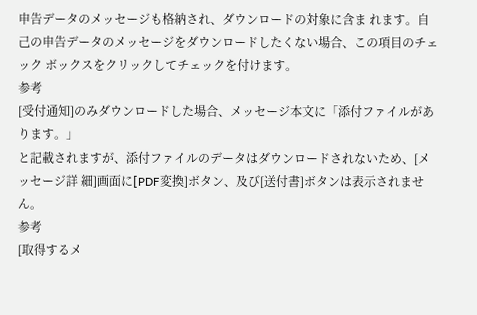申告データのメッセージも格納され、ダウンロードの対象に含ま れます。自己の申告データのメッセージをダウンロードしたくない場合、この項目のチェック ボックスをクリックしてチェックを付けます。
参考
[受付通知]のみダウンロードした場合、メッセージ本文に「添付ファイルがあります。」
と記載されますが、添付ファイルのデータはダウンロードされないため、[メッセージ詳 細]画面に[PDF変換]ボタン、及び[送付書]ボタンは表示されません。
参考
[取得するメ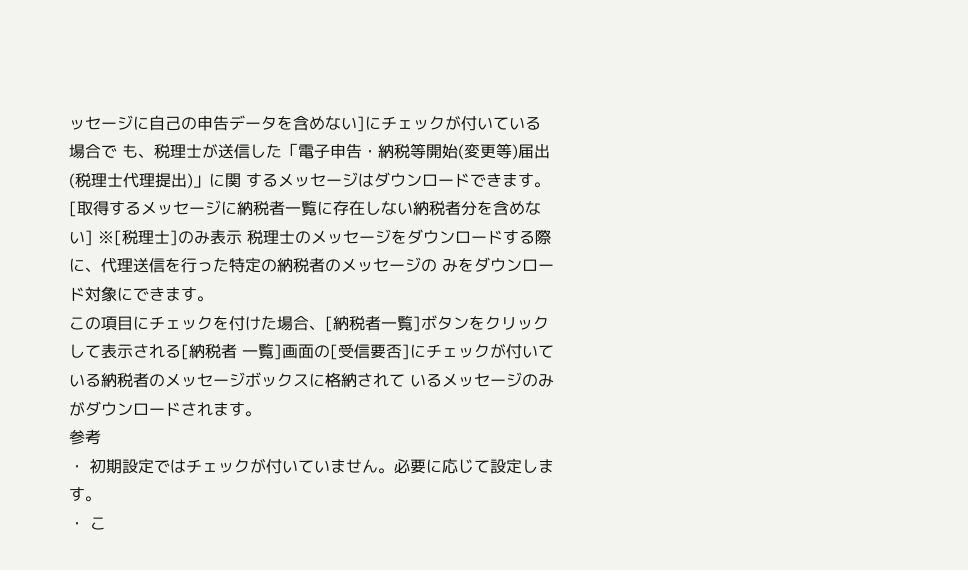ッセージに自己の申告データを含めない]にチェックが付いている場合で も、税理士が送信した「電子申告・納税等開始(変更等)届出(税理士代理提出)」に関 するメッセージはダウンロードできます。
[取得するメッセージに納税者一覧に存在しない納税者分を含めない] ※[税理士]のみ表示 税理士のメッセージをダウンロードする際に、代理送信を行った特定の納税者のメッセージの みをダウンロード対象にできます。
この項目にチェックを付けた場合、[納税者一覧]ボタンをクリックして表示される[納税者 一覧]画面の[受信要否]にチェックが付いている納税者のメッセージボックスに格納されて いるメッセージのみがダウンロードされます。
参考
・ 初期設定ではチェックが付いていません。必要に応じて設定します。
・ こ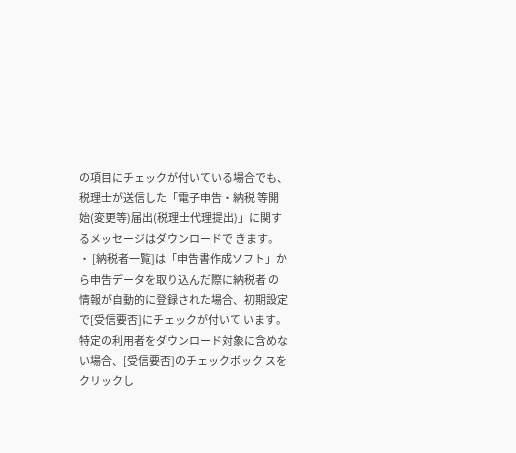の項目にチェックが付いている場合でも、税理士が送信した「電子申告・納税 等開始(変更等)届出(税理士代理提出)」に関するメッセージはダウンロードで きます。
・ [納税者一覧]は「申告書作成ソフト」から申告データを取り込んだ際に納税者 の情報が自動的に登録された場合、初期設定で[受信要否]にチェックが付いて います。
特定の利用者をダウンロード対象に含めない場合、[受信要否]のチェックボック スをクリックし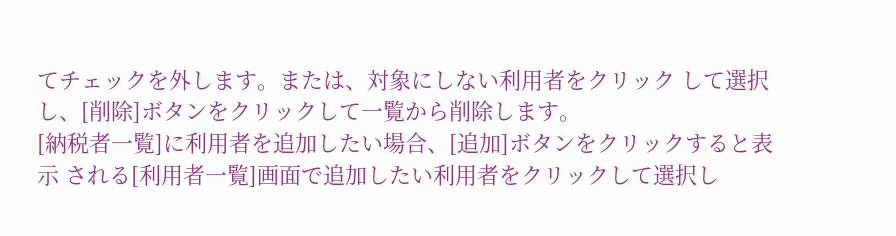てチェックを外します。または、対象にしない利用者をクリック して選択し、[削除]ボタンをクリックして一覧から削除します。
[納税者一覧]に利用者を追加したい場合、[追加]ボタンをクリックすると表示 される[利用者一覧]画面で追加したい利用者をクリックして選択し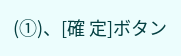(①)、[確 定]ボタン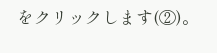をクリックします(②)。